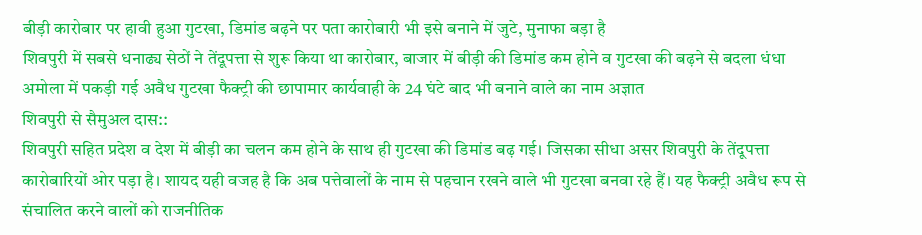बीड़ी कारोबार पर हावी हुआ गुटखा, डिमांड बढ़ने पर पता कारोबारी भी इसे बनाने में जुटे, मुनाफा बड़ा है
शिवपुरी में सबसे धनाढ्य सेठों ने तेंदूपत्ता से शुरू किया था कारोबार, बाजार में बीड़ी की डिमांड कम होने व गुटखा की बढ़ने से बदला धंधा
अमोला में पकड़ी गई अवैध गुटखा फैक्ट्री की छापामार कार्यवाही के 24 घंटे बाद भी बनाने वाले का नाम अज्ञात
शिवपुरी से सैमुअल दास::
शिवपुरी सहित प्रदेश व देश में बीड़ी का चलन कम होने के साथ ही गुटखा की डिमांड बढ़ गई। जिसका सीधा असर शिवपुरी के तेंदूपत्ता कारोबारियों ओर पड़ा है। शायद यही वजह है कि अब पत्तेवालों के नाम से पहचान रखने वाले भी गुटखा बनवा रहे हैं। यह फैक्ट्री अवैध रूप से संचालित करने वालों को राजनीतिक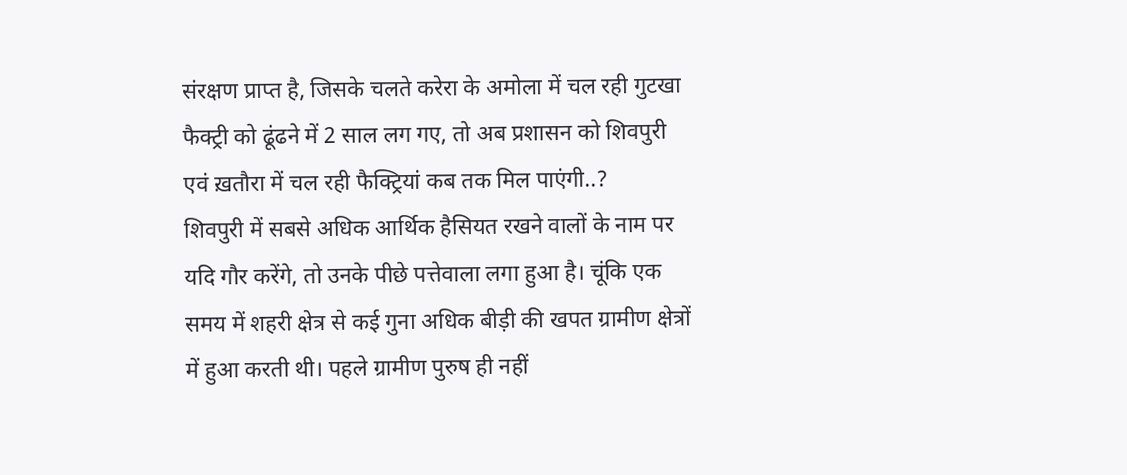संरक्षण प्राप्त है, जिसके चलते करेरा के अमोला में चल रही गुटखा फैक्ट्री को ढूंढने में 2 साल लग गए, तो अब प्रशासन को शिवपुरी एवं ख़तौरा में चल रही फैक्ट्रियां कब तक मिल पाएंगी..?
शिवपुरी में सबसे अधिक आर्थिक हैसियत रखने वालों के नाम पर यदि गौर करेंगे, तो उनके पीछे पत्तेवाला लगा हुआ है। चूंकि एक समय में शहरी क्षेत्र से कई गुना अधिक बीड़ी की खपत ग्रामीण क्षेत्रों में हुआ करती थी। पहले ग्रामीण पुरुष ही नहीं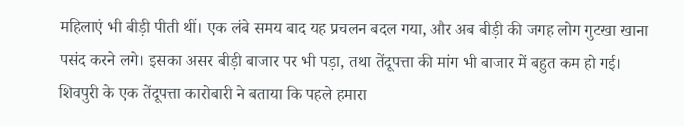महिलाएं भी बीड़ी पीती थीं। एक लंबे समय बाद यह प्रचलन बदल गया, और अब बीड़ी की जगह लोग गुटखा खाना पसंद करने लगे। इसका असर बीड़ी बाजार पर भी पड़ा, तथा तेंदूपत्ता की मांग भी बाजार में बहुत कम हो गई।
शिवपुरी के एक तेंदूपत्ता कारोबारी ने बताया कि पहले हमारा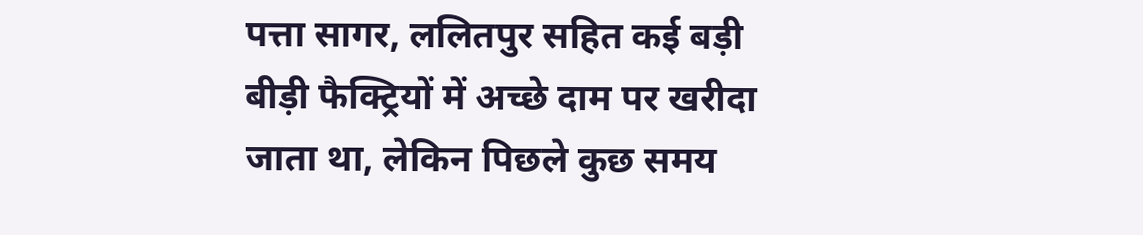पत्ता सागर, ललितपुर सहित कई बड़ी बीड़ी फैक्ट्रियों में अच्छे दाम पर खरीदा जाता था, लेकिन पिछले कुछ समय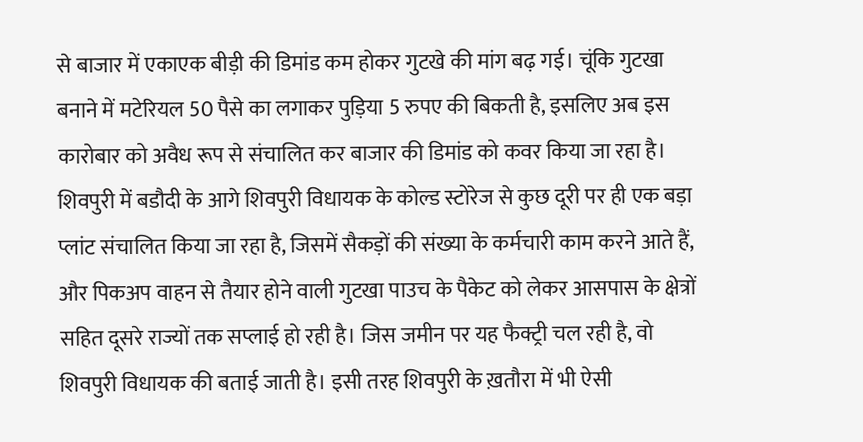से बाजार में एकाएक बीड़ी की डिमांड कम होकर गुटखे की मांग बढ़ गई। चूंकि गुटखा बनाने में मटेरियल 50 पैसे का लगाकर पुड़िया 5 रुपए की बिकती है, इसलिए अब इस कारोबार को अवैध रूप से संचालित कर बाजार की डिमांड को कवर किया जा रहा है।
शिवपुरी में बडौदी के आगे शिवपुरी विधायक के कोल्ड स्टोरेज से कुछ दूरी पर ही एक बड़ा प्लांट संचालित किया जा रहा है, जिसमें सैकड़ों की संख्या के कर्मचारी काम करने आते हैं, और पिकअप वाहन से तैयार होने वाली गुटखा पाउच के पैकेट को लेकर आसपास के क्षेत्रों सहित दूसरे राज्यों तक सप्लाई हो रही है। जिस जमीन पर यह फैक्ट्री चल रही है, वो शिवपुरी विधायक की बताई जाती है। इसी तरह शिवपुरी के ख़तौरा में भी ऐसी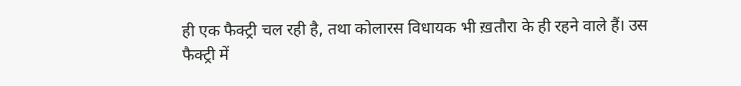ही एक फैक्ट्री चल रही है, तथा कोलारस विधायक भी ख़तौरा के ही रहने वाले हैं। उस फैक्ट्री में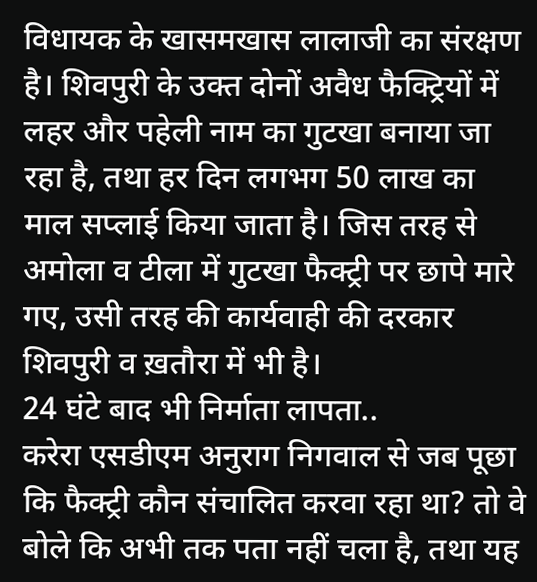विधायक के खासमखास लालाजी का संरक्षण है। शिवपुरी के उक्त दोनों अवैध फैक्ट्रियों में लहर और पहेली नाम का गुटखा बनाया जा रहा है, तथा हर दिन लगभग 50 लाख का माल सप्लाई किया जाता है। जिस तरह से अमोला व टीला में गुटखा फैक्ट्री पर छापे मारे गए, उसी तरह की कार्यवाही की दरकार शिवपुरी व ख़तौरा में भी है।
24 घंटे बाद भी निर्माता लापता..
करेरा एसडीएम अनुराग निगवाल से जब पूछा कि फैक्ट्री कौन संचालित करवा रहा था? तो वे बोले कि अभी तक पता नहीं चला है, तथा यह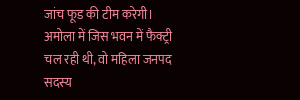जांच फूड की टीम करेगी। अमोला में जिस भवन में फैक्ट्री चल रही थी, वो महिला जनपद सदस्य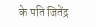के पति जितेंद्र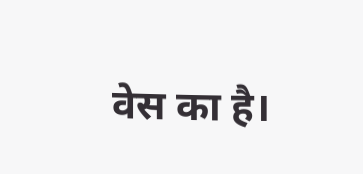वेस का है।